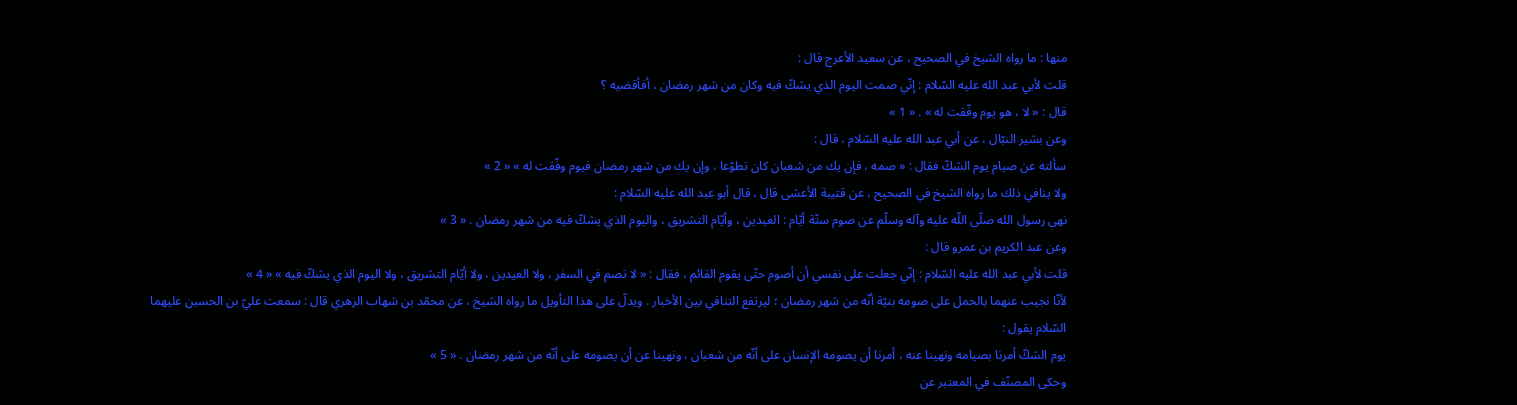منها : ما رواه الشيخ في الصحيح ، عن سعيد الأعرج قال :
قلت لأبي عبد الله عليه السّلام : إنّي صمت اليوم الذي يشكّ فيه وكان من شهر رمضان ، أفأقضيه ؟
قال : « لا ، هو يوم وفّقت له » . « 1 »
وعن بشير النبّال ، عن أبي عبد الله عليه السّلام ، قال :
سألته عن صيام يوم الشكّ فقال : « صمه ، فإن يك من شعبان كان تطوّعا ، وإن يك من شهر رمضان فيوم وفّقت له » « 2 »
ولا ينافي ذلك ما رواه الشيخ في الصحيح ، عن قتيبة الأعشى قال ، قال أبو عبد الله عليه السّلام :
نهى رسول الله صلّى اللّه عليه وآله وسلّم عن صوم ستّة أيّام : العيدين ، وأيّام التشريق ، واليوم الذي يشكّ فيه من شهر رمضان . « 3 »
وعن عبد الكريم بن عمرو قال :
قلت لأبي عبد الله عليه السّلام : إنّي جعلت على نفسي أن أصوم حتّى يقوم القائم ، فقال : « لا تصم في السفر ، ولا العيدين ، ولا أيّام التشريق ، ولا اليوم الذي يشكّ فيه » « 4 »
لأنّا نجيب عنهما بالحمل على صومه بنيّة أنّه من شهر رمضان ؛ ليرتفع التنافي بين الأخبار . ويدلّ على هذا التأويل ما رواه الشيخ ، عن محمّد بن شهاب الزهري قال : سمعت عليّ بن الحسين عليهما السّلام يقول :
يوم الشكّ أمرنا بصيامه ونهينا عنه ، أمرنا أن يصومه الإنسان على أنّه من شعبان ، ونهينا عن أن يصومه على أنّه من شهر رمضان . « 5 »
وحكى المصنّف في المعتبر عن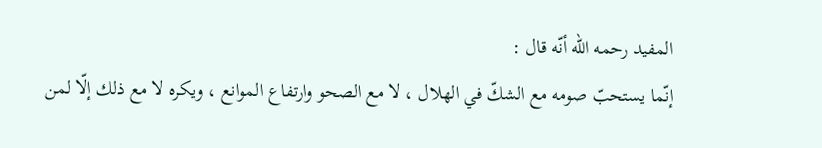المفيد رحمه اللّه أنّه قال :
إنّما يستحبّ صومه مع الشكّ في الهلال ، لا مع الصحو وارتفاع الموانع ، ويكره لا مع ذلك إلّا لمن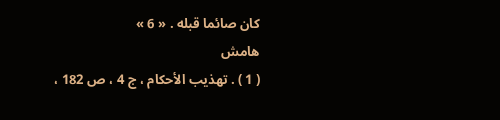كان صائما قبله . « 6 »
هامش
( 1 ) . تهذيب الأحكام ، ج 4 ، ص 182 ،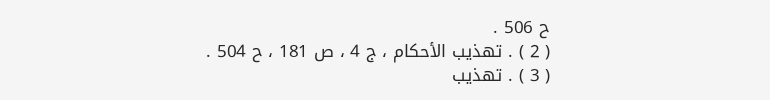ح 506 .
( 2 ) . تهذيب الأحكام ، ج 4 ، ص 181 ، ح 504 .
( 3 ) . تهذيب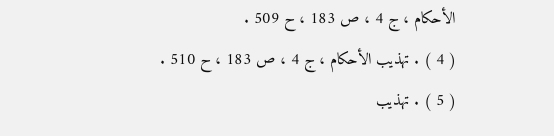الأحكام ، ج 4 ، ص 183 ، ح 509 .
( 4 ) . تهذيب الأحكام ، ج 4 ، ص 183 ، ح 510 .
( 5 ) . تهذيب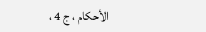الأحكام ، ج 4 ،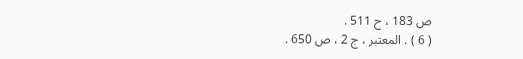ص 183 ، ح 511 .
( 6 ) . المعتبر ، ج 2 ، ص 650 .